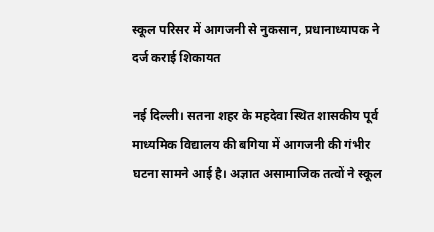स्कूल परिसर में आगजनी से नुकसान, प्रधानाध्यापक ने दर्ज कराई शिकायत

नई दिल्ली। सतना शहर के महदेवा स्थित शासकीय पूर्व माध्यमिक विद्यालय की बगिया में आगजनी की गंभीर घटना सामने आई है। अज्ञात असामाजिक तत्वों ने स्कूल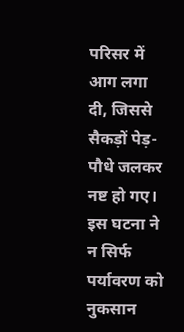परिसर में आग लगा दी, जिससे सैकड़ों पेड़-पौधे जलकर नष्ट हो गए। इस घटना ने न सिर्फ पर्यावरण को नुकसान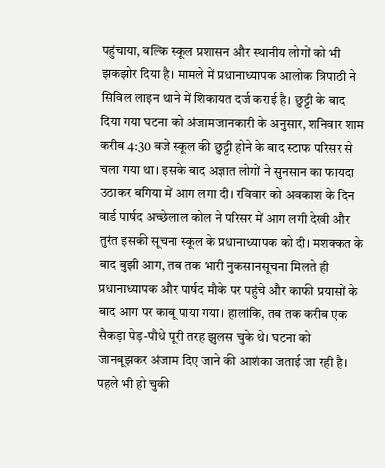पहुंचाया, बल्कि स्कूल प्रशासन और स्थानीय लोगों को भी झकझोर दिया है। मामले में प्रधानाध्यापक आलोक त्रिपाठी ने सिविल लाइन थाने में शिकायत दर्ज कराई है। छुट्टी के बाद दिया गया घटना को अंजामजानकारी के अनुसार, शनिवार शाम करीब 4:30 बजे स्कूल की छुट्टी होने के बाद स्टाफ परिसर से चला गया था। इसके बाद अज्ञात लोगों ने सुनसान का फायदा उठाकर बगिया में आग लगा दी। रविवार को अवकाश के दिन वार्ड पार्षद अच्छेलाल कोल ने परिसर में आग लगी देखी और तुरंत इसकी सूचना स्कूल के प्रधानाध्यापक को दी। मशक्कत के बाद बुझी आग, तब तक भारी नुकसानसूचना मिलते ही प्रधानाध्यापक और पार्षद मौके पर पहुंचे और काफी प्रयासों के बाद आग पर काबू पाया गया। हालांकि, तब तक करीब एक सैकड़ा पेड़-पौधे पूरी तरह झुलस चुके थे। घटना को जानबूझकर अंजाम दिए जाने की आशंका जताई जा रही है। पहले भी हो चुकी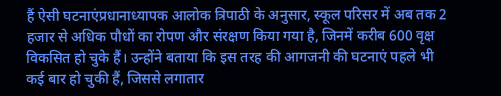हैं ऐसी घटनाएंप्रधानाध्यापक आलोक त्रिपाठी के अनुसार, स्कूल परिसर में अब तक 2 हजार से अधिक पौधों का रोपण और संरक्षण किया गया है, जिनमें करीब 600 वृक्ष विकसित हो चुके हैं। उन्होंने बताया कि इस तरह की आगजनी की घटनाएं पहले भी कई बार हो चुकी हैं, जिससे लगातार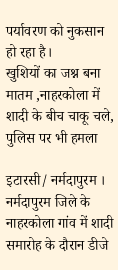पर्यावरण को नुकसान हो रहा है।
खुशियों का जश्न बना मातम ,नाहरकोला में शादी के बीच चाकू चले, पुलिस पर भी हमला

इटारसी/ नर्मदापुरम । नर्मदापुरम जिले के नाहरकोला गांव में शादी समारोह के दौरान डीजे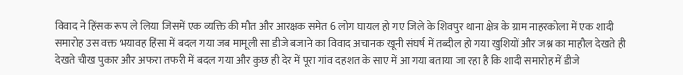विवाद ने हिंसक रूप ले लिया जिसमें एक व्यक्ति की मौत और आरक्षक समेत 6 लोग घायल हो गए जिले के शिवपुर थाना क्षेत्र के ग्राम नाहरकोला में एक शादी समारोह उस वक्त भयावह हिंसा में बदल गया जब मामूली सा डीजे बजाने का विवाद अचानक खूनी संघर्ष में तब्दील हो गया खुशियों और जश्न का माहौल देखते ही देखते चीख पुकार और अफरा तफरी में बदल गया और कुछ ही देर में पूरा गांव दहशत के साए में आ गया बताया जा रहा है कि शादी समारोह में डीजे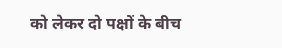को लेकर दो पक्षों के बीच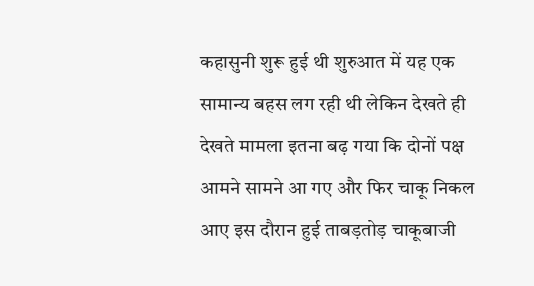कहासुनी शुरू हुई थी शुरुआत में यह एक सामान्य बहस लग रही थी लेकिन देखते ही देखते मामला इतना बढ़ गया कि दोनों पक्ष आमने सामने आ गए और फिर चाकू निकल आए इस दौरान हुई ताबड़तोड़ चाकूबाजी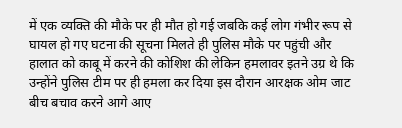में एक व्यक्ति की मौके पर ही मौत हो गई जबकि कई लोग गंभीर रूप से घायल हो गए घटना की सूचना मिलते ही पुलिस मौके पर पहुंची और हालात को काबू में करने की कोशिश की लेकिन हमलावर इतने उग्र थे कि उन्होंने पुलिस टीम पर ही हमला कर दिया इस दौरान आरक्षक ओम जाट बीच बचाव करने आगे आए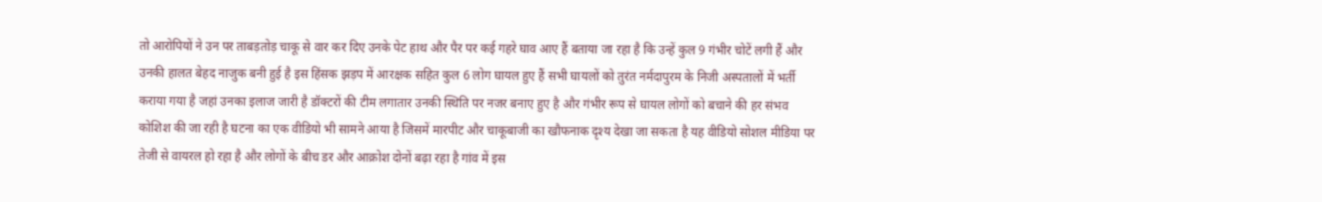तो आरोपियों ने उन पर ताबड़तोड़ चाकू से वार कर दिए उनके पेट हाथ और पैर पर कई गहरे घाव आए हैं बताया जा रहा है कि उन्हें कुल 9 गंभीर चोटें लगी हैं और उनकी हालत बेहद नाजुक बनी हुई है इस हिंसक झड़प में आरक्षक सहित कुल 6 लोग घायल हुए हैं सभी घायलों को तुरंत नर्मदापुरम के निजी अस्पतालों में भर्ती कराया गया है जहां उनका इलाज जारी है डॉक्टरों की टीम लगातार उनकी स्थिति पर नजर बनाए हुए है और गंभीर रूप से घायल लोगों को बचाने की हर संभव कोशिश की जा रही है घटना का एक वीडियो भी सामने आया है जिसमें मारपीट और चाकूबाजी का खौफनाक दृश्य देखा जा सकता है यह वीडियो सोशल मीडिया पर तेजी से वायरल हो रहा है और लोगों के बीच डर और आक्रोश दोनों बढ़ा रहा है गांव में इस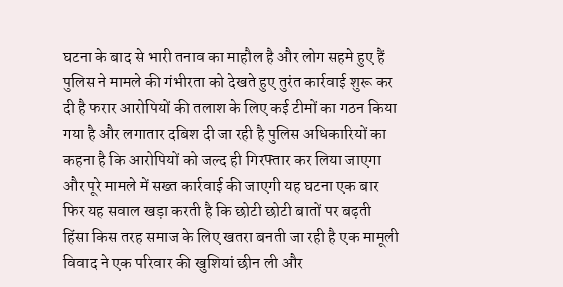घटना के बाद से भारी तनाव का माहौल है और लोग सहमे हुए हैं पुलिस ने मामले की गंभीरता को देखते हुए तुरंत कार्रवाई शुरू कर दी है फरार आरोपियों की तलाश के लिए कई टीमों का गठन किया गया है और लगातार दबिश दी जा रही है पुलिस अधिकारियों का कहना है कि आरोपियों को जल्द ही गिरफ्तार कर लिया जाएगा और पूरे मामले में सख्त कार्रवाई की जाएगी यह घटना एक बार फिर यह सवाल खड़ा करती है कि छोटी छोटी बातों पर बढ़ती हिंसा किस तरह समाज के लिए खतरा बनती जा रही है एक मामूली विवाद ने एक परिवार की खुशियां छीन ली और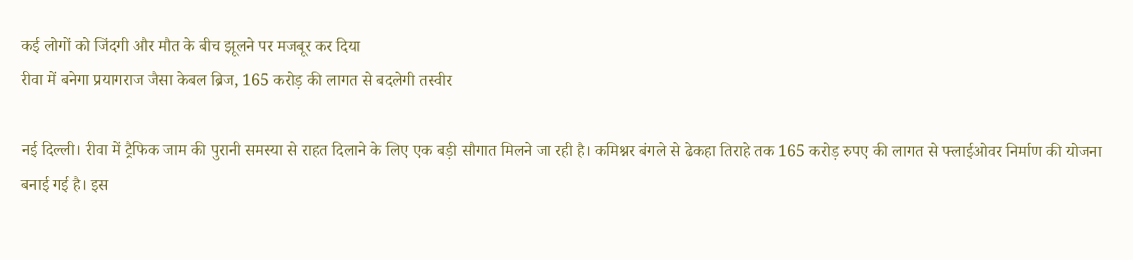कई लोगों को जिंदगी और मौत के बीच झूलने पर मजबूर कर दिया
रीवा में बनेगा प्रयागराज जैसा केबल ब्रिज, 165 करोड़ की लागत से बदलेगी तस्वीर

नई दिल्ली। रीवा में ट्रैफिक जाम की पुरानी समस्या से राहत दिलाने के लिए एक बड़ी सौगात मिलने जा रही है। कमिश्नर बंगले से ढेकहा तिराहे तक 165 करोड़ रुपए की लागत से फ्लाईओवर निर्माण की योजना बनाई गई है। इस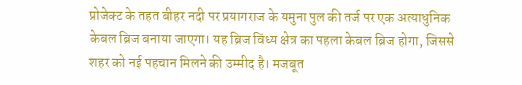प्रोजेक्ट के तहत बीहर नदी पर प्रयागराज के यमुना पुल की तर्ज पर एक अत्याधुनिक केबल ब्रिज बनाया जाएगा। यह ब्रिज विंध्य क्षेत्र का पहला केबल ब्रिज होगा, जिससे शहर को नई पहचान मिलने की उम्मीद है। मजबूत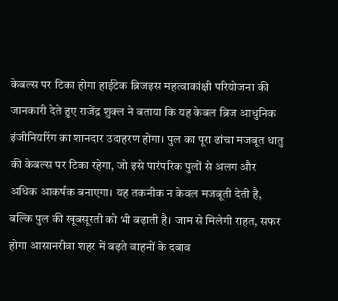केबल्स पर टिका होगा हाईटेक ब्रिजइस महत्वाकांक्षी परियोजना की जानकारी देते हुए राजेंद्र शुक्ल ने बताया कि यह केबल ब्रिज आधुनिक इंजीनियरिंग का शानदार उदाहरण होगा। पुल का पूरा ढांचा मजबूत धातु की केबल्स पर टिका रहेगा, जो इसे पारंपरिक पुलों से अलग और अधिक आकर्षक बनाएगा। यह तकनीक न केवल मजबूती देती है, बल्कि पुल की खूबसूरती को भी बढ़ाती है। जाम से मिलेगी राहत, सफर होगा आसानरीवा शहर में बढ़ते वाहनों के दबाव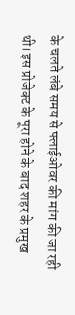के चलते लंबे समय से फ्लाईओवर की मांग की जा रही थी। इस प्रोजेक्ट के पूरा होने के बाद शहर के प्रमुख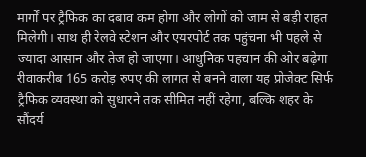मार्गों पर ट्रैफिक का दबाव कम होगा और लोगों को जाम से बड़ी राहत मिलेगी। साथ ही रेलवे स्टेशन और एयरपोर्ट तक पहुंचना भी पहले से ज्यादा आसान और तेज हो जाएगा। आधुनिक पहचान की ओर बढ़ेगा रीवाकरीब 165 करोड़ रुपए की लागत से बनने वाला यह प्रोजेक्ट सिर्फ ट्रैफिक व्यवस्था को सुधारने तक सीमित नहीं रहेगा, बल्कि शहर के सौंदर्य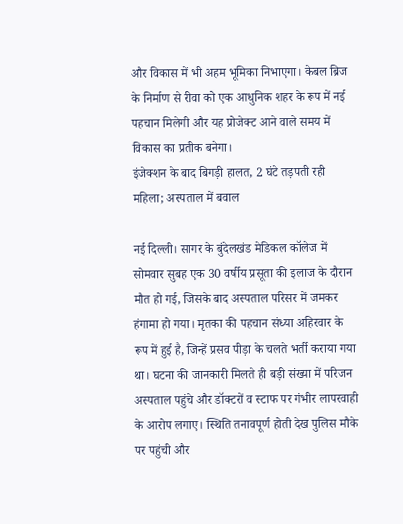और विकास में भी अहम भूमिका निभाएगा। केबल ब्रिज के निर्माण से रीवा को एक आधुनिक शहर के रूप में नई पहचान मिलेगी और यह प्रोजेक्ट आने वाले समय में विकास का प्रतीक बनेगा।
इंजेक्शन के बाद बिगड़ी हालत, 2 घंटे तड़पती रही महिला; अस्पताल में बवाल

नई दिल्ली। सागर के बुंदेलखंड मेडिकल कॉलेज में सोमवार सुबह एक 30 वर्षीय प्रसूता की इलाज के दौरान मौत हो गई, जिसके बाद अस्पताल परिसर में जमकर हंगामा हो गया। मृतका की पहचान संध्या अहिरवार के रूप में हुई है, जिन्हें प्रसव पीड़ा के चलते भर्ती कराया गया था। घटना की जानकारी मिलते ही बड़ी संख्या में परिजन अस्पताल पहुंचे और डॉक्टरों व स्टाफ पर गंभीर लापरवाही के आरोप लगाए। स्थिति तनावपूर्ण होती देख पुलिस मौके पर पहुंची और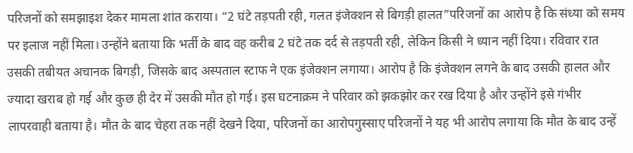परिजनों को समझाइश देकर मामला शांत कराया। “2 घंटे तड़पती रही, गलत इंजेक्शन से बिगड़ी हालत”परिजनों का आरोप है कि संध्या को समय पर इलाज नहीं मिला। उन्होंने बताया कि भर्ती के बाद वह करीब 2 घंटे तक दर्द से तड़पती रही, लेकिन किसी ने ध्यान नहीं दिया। रविवार रात उसकी तबीयत अचानक बिगड़ी, जिसके बाद अस्पताल स्टाफ ने एक इंजेक्शन लगाया। आरोप है कि इंजेक्शन लगने के बाद उसकी हालत और ज्यादा खराब हो गई और कुछ ही देर में उसकी मौत हो गई। इस घटनाक्रम ने परिवार को झकझोर कर रख दिया है और उन्होंने इसे गंभीर लापरवाही बताया है। मौत के बाद चेहरा तक नहीं देखने दिया, परिजनों का आरोपगुस्साए परिजनों ने यह भी आरोप लगाया कि मौत के बाद उन्हें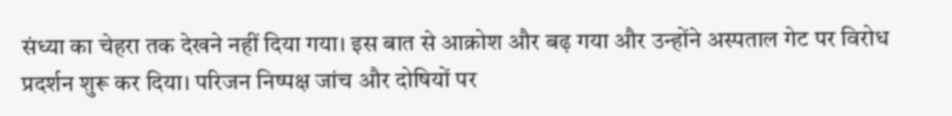संध्या का चेहरा तक देखने नहीं दिया गया। इस बात से आक्रोश और बढ़ गया और उन्होंने अस्पताल गेट पर विरोध प्रदर्शन शुरू कर दिया। परिजन निष्पक्ष जांच और दोषियों पर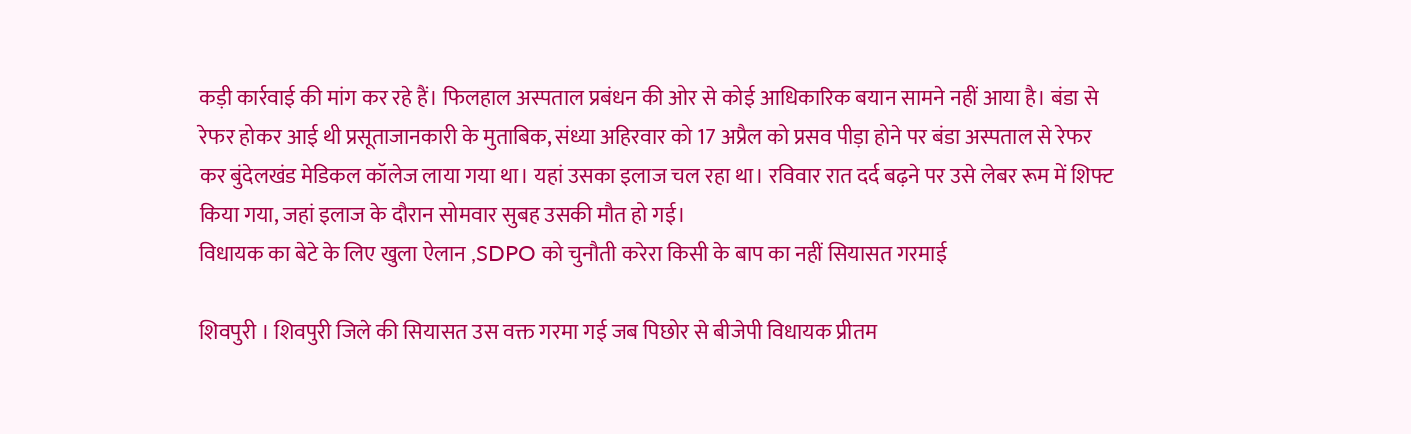कड़ी कार्रवाई की मांग कर रहे हैं। फिलहाल अस्पताल प्रबंधन की ओर से कोई आधिकारिक बयान सामने नहीं आया है। बंडा से रेफर होकर आई थी प्रसूताजानकारी के मुताबिक, संध्या अहिरवार को 17 अप्रैल को प्रसव पीड़ा होने पर बंडा अस्पताल से रेफर कर बुंदेलखंड मेडिकल कॉलेज लाया गया था। यहां उसका इलाज चल रहा था। रविवार रात दर्द बढ़ने पर उसे लेबर रूम में शिफ्ट किया गया, जहां इलाज के दौरान सोमवार सुबह उसकी मौत हो गई।
विधायक का बेटे के लिए खुला ऐलान ,SDPO को चुनौती करेरा किसी के बाप का नहीं सियासत गरमाई

शिवपुरी । शिवपुरी जिले की सियासत उस वक्त गरमा गई जब पिछोर से बीजेपी विधायक प्रीतम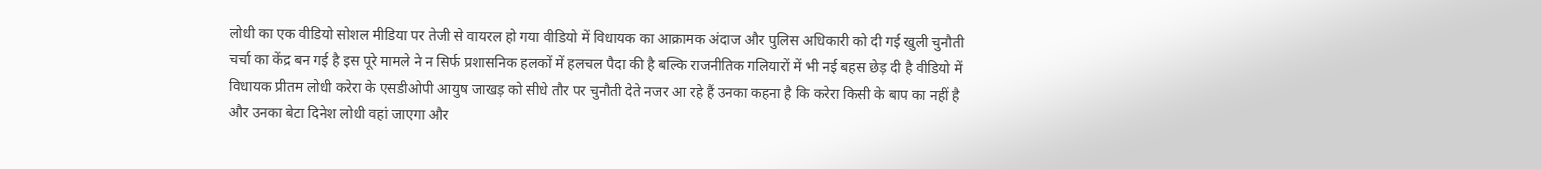लोधी का एक वीडियो सोशल मीडिया पर तेजी से वायरल हो गया वीडियो में विधायक का आक्रामक अंदाज और पुलिस अधिकारी को दी गई खुली चुनौती चर्चा का केंद्र बन गई है इस पूरे मामले ने न सिर्फ प्रशासनिक हलकों में हलचल पैदा की है बल्कि राजनीतिक गलियारों में भी नई बहस छेड़ दी है वीडियो में विधायक प्रीतम लोधी करेरा के एसडीओपी आयुष जाखड़ को सीधे तौर पर चुनौती देते नजर आ रहे हैं उनका कहना है कि करेरा किसी के बाप का नहीं है और उनका बेटा दिनेश लोधी वहां जाएगा और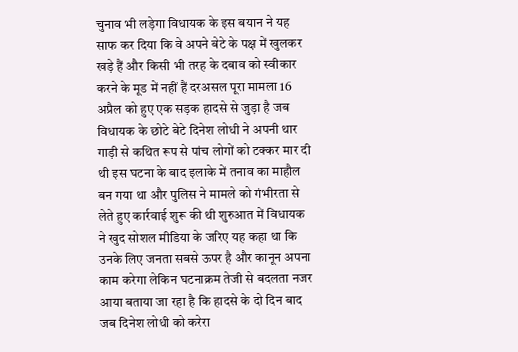चुनाव भी लड़ेगा विधायक के इस बयान ने यह साफ कर दिया कि वे अपने बेटे के पक्ष में खुलकर खड़े हैं और किसी भी तरह के दबाव को स्वीकार करने के मूड में नहीं हैं दरअसल पूरा मामला 16 अप्रैल को हुए एक सड़क हादसे से जुड़ा है जब विधायक के छोटे बेटे दिनेश लोधी ने अपनी थार गाड़ी से कथित रूप से पांच लोगों को टक्कर मार दी थी इस घटना के बाद इलाके में तनाव का माहौल बन गया था और पुलिस ने मामले को गंभीरता से लेते हुए कार्रवाई शुरू की थी शुरुआत में विधायक ने खुद सोशल मीडिया के जरिए यह कहा था कि उनके लिए जनता सबसे ऊपर है और कानून अपना काम करेगा लेकिन घटनाक्रम तेजी से बदलता नजर आया बताया जा रहा है कि हादसे के दो दिन बाद जब दिनेश लोधी को करेरा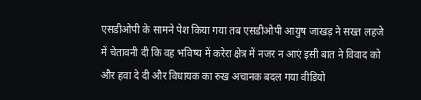एसडीओपी के सामने पेश किया गया तब एसडीओपी आयुष जाखड़ ने सख्त लहजे में चेतावनी दी कि वह भविष्य में करेरा क्षेत्र में नजर न आएं इसी बात ने विवाद को और हवा दे दी और विधायक का रुख अचानक बदल गया वीडियो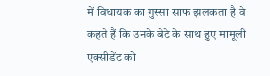में विधायक का गुस्सा साफ झलकता है वे कहते हैं कि उनके बेटे के साथ हुए मामूली एक्सीडेंट को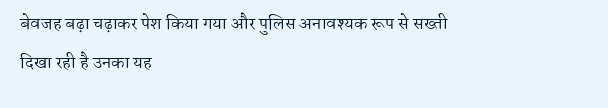बेवजह बढ़ा चढ़ाकर पेश किया गया और पुलिस अनावश्यक रूप से सख्ती दिखा रही है उनका यह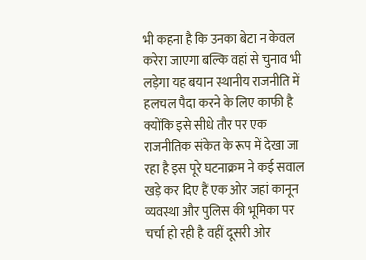भी कहना है कि उनका बेटा न केवल करेरा जाएगा बल्कि वहां से चुनाव भी लड़ेगा यह बयान स्थानीय राजनीति में हलचल पैदा करने के लिए काफी है क्योंकि इसे सीधे तौर पर एक राजनीतिक संकेत के रूप में देखा जा रहा है इस पूरे घटनाक्रम ने कई सवाल खड़े कर दिए हैं एक ओर जहां कानून व्यवस्था और पुलिस की भूमिका पर चर्चा हो रही है वहीं दूसरी ओर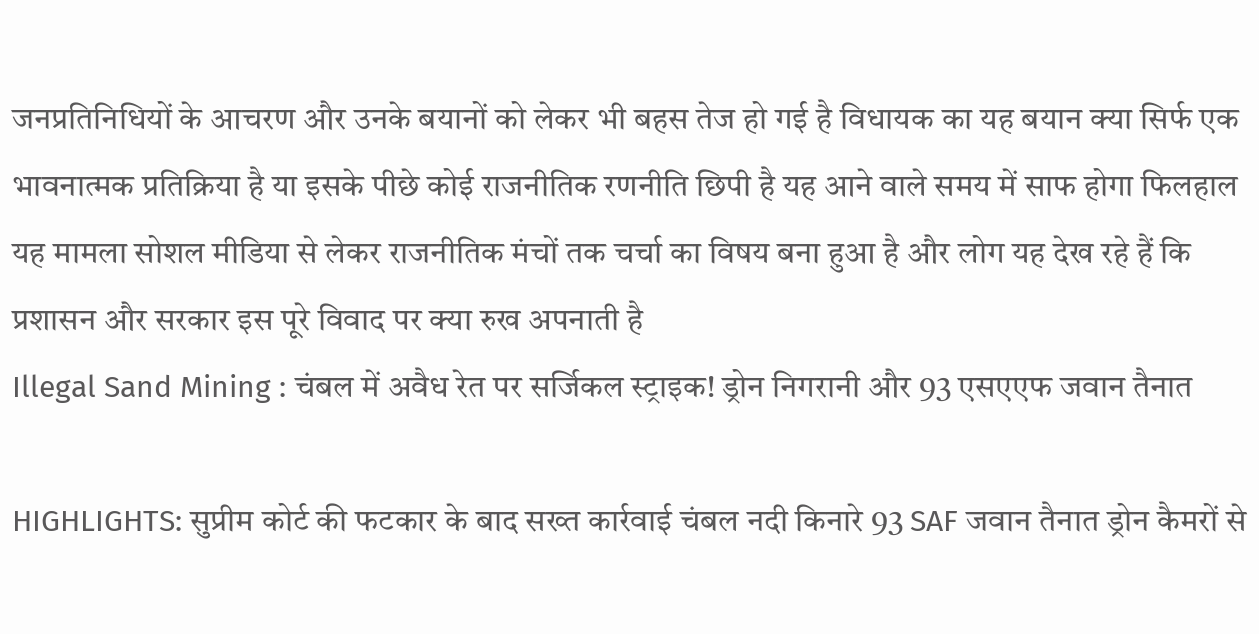जनप्रतिनिधियों के आचरण और उनके बयानों को लेकर भी बहस तेज हो गई है विधायक का यह बयान क्या सिर्फ एक भावनात्मक प्रतिक्रिया है या इसके पीछे कोई राजनीतिक रणनीति छिपी है यह आने वाले समय में साफ होगा फिलहाल यह मामला सोशल मीडिया से लेकर राजनीतिक मंचों तक चर्चा का विषय बना हुआ है और लोग यह देख रहे हैं कि प्रशासन और सरकार इस पूरे विवाद पर क्या रुख अपनाती है
Illegal Sand Mining : चंबल में अवैध रेत पर सर्जिकल स्ट्राइक! ड्रोन निगरानी और 93 एसएएफ जवान तैनात

HIGHLIGHTS: सुप्रीम कोर्ट की फटकार के बाद सख्त कार्रवाई चंबल नदी किनारे 93 SAF जवान तैनात ड्रोन कैमरों से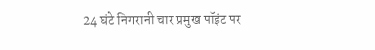24 घंटे निगरानी चार प्रमुख पॉइंट पर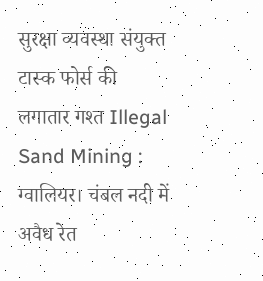सुरक्षा व्यवस्था संयुक्त टास्क फोर्स की लगातार गश्त Illegal Sand Mining : ग्वालियर। चंबल नदी में अवैध रेत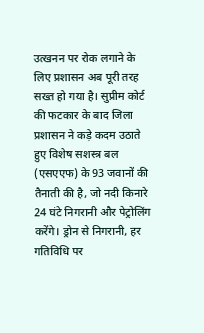उत्खनन पर रोक लगाने के लिए प्रशासन अब पूरी तरह सख्त हो गया है। सुप्रीम कोर्ट की फटकार के बाद जिला प्रशासन ने कड़े कदम उठाते हुए विशेष सशस्त्र बल (एसएएफ) के 93 जवानों की तैनाती की है, जो नदी किनारे 24 घंटे निगरानी और पेट्रोलिंग करेंगे। ड्रोन से निगरानी, हर गतिविधि पर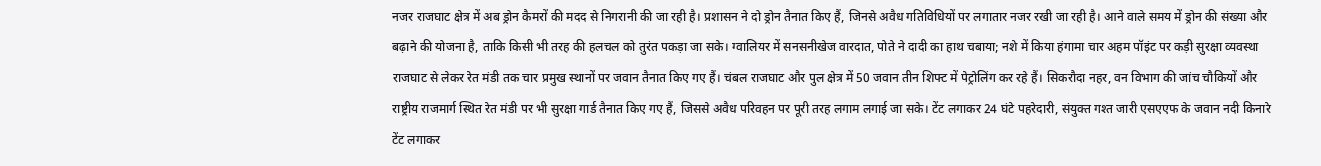नजर राजघाट क्षेत्र में अब ड्रोन कैमरों की मदद से निगरानी की जा रही है। प्रशासन ने दो ड्रोन तैनात किए हैं, जिनसे अवैध गतिविधियों पर लगातार नजर रखी जा रही है। आने वाले समय में ड्रोन की संख्या और बढ़ाने की योजना है, ताकि किसी भी तरह की हलचल को तुरंत पकड़ा जा सके। ग्वालियर में सनसनीखेज वारदात, पोते ने दादी का हाथ चबाया; नशे में किया हंगामा चार अहम पॉइंट पर कड़ी सुरक्षा व्यवस्था राजघाट से लेकर रेत मंडी तक चार प्रमुख स्थानों पर जवान तैनात किए गए हैं। चंबल राजघाट और पुल क्षेत्र में 50 जवान तीन शिफ्ट में पेट्रोलिंग कर रहे हैं। सिकरौदा नहर, वन विभाग की जांच चौकियों और राष्ट्रीय राजमार्ग स्थित रेत मंडी पर भी सुरक्षा गार्ड तैनात किए गए हैं, जिससे अवैध परिवहन पर पूरी तरह लगाम लगाई जा सके। टेंट लगाकर 24 घंटे पहरेदारी, संयुक्त गश्त जारी एसएएफ के जवान नदी किनारे टेंट लगाकर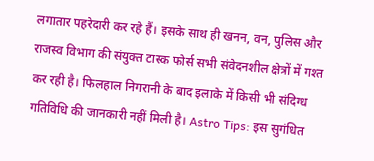लगातार पहरेदारी कर रहे हैं। इसके साथ ही खनन, वन, पुलिस और राजस्व विभाग की संयुक्त टास्क फोर्स सभी संवेदनशील क्षेत्रों में गश्त कर रही है। फिलहाल निगरानी के बाद इलाके में किसी भी संदिग्ध गतिविधि की जानकारी नहीं मिली है। Astro Tips: इस सुगंधित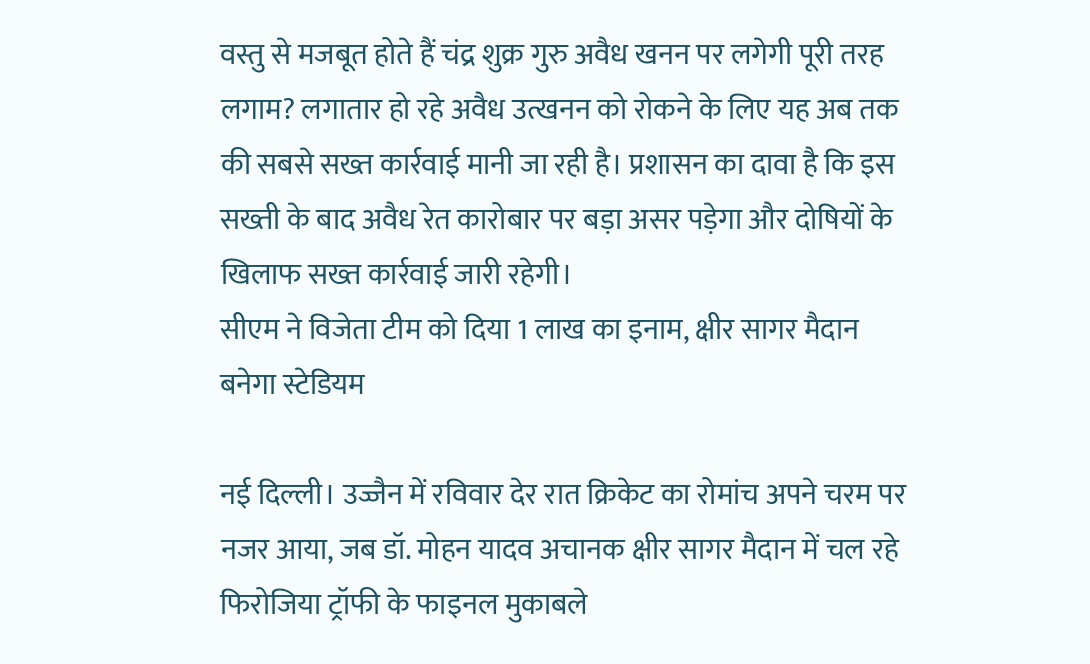वस्तु से मजबूत होते हैं चंद्र शुक्र गुरु अवैध खनन पर लगेगी पूरी तरह लगाम? लगातार हो रहे अवैध उत्खनन को रोकने के लिए यह अब तक की सबसे सख्त कार्रवाई मानी जा रही है। प्रशासन का दावा है कि इस सख्ती के बाद अवैध रेत कारोबार पर बड़ा असर पड़ेगा और दोषियों के खिलाफ सख्त कार्रवाई जारी रहेगी।
सीएम ने विजेता टीम को दिया 1 लाख का इनाम, क्षीर सागर मैदान बनेगा स्टेडियम

नई दिल्ली। उज्जैन में रविवार देर रात क्रिकेट का रोमांच अपने चरम पर नजर आया, जब डॉ. मोहन यादव अचानक क्षीर सागर मैदान में चल रहे फिरोजिया ट्रॉफी के फाइनल मुकाबले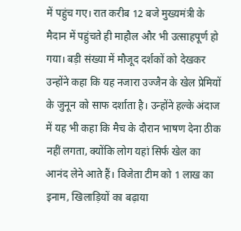में पहुंच गए। रात करीब 12 बजे मुख्यमंत्री के मैदान में पहुंचते ही माहौल और भी उत्साहपूर्ण हो गया। बड़ी संख्या में मौजूद दर्शकों को देखकर उन्होंने कहा कि यह नजारा उज्जैन के खेल प्रेमियों के जुनून को साफ दर्शाता है। उन्होंने हल्के अंदाज में यह भी कहा कि मैच के दौरान भाषण देना ठीक नहीं लगता, क्योंकि लोग यहां सिर्फ खेल का आनंद लेने आते हैं। विजेता टीम को 1 लाख का इनाम, खिलाड़ियों का बढ़ाया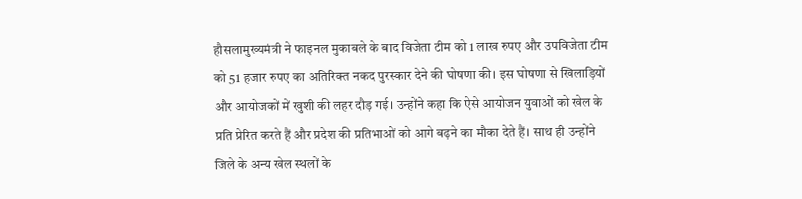हौसलामुख्यमंत्री ने फाइनल मुकाबले के बाद विजेता टीम को 1 लाख रुपए और उपविजेता टीम को 51 हजार रुपए का अतिरिक्त नकद पुरस्कार देने की घोषणा की। इस घोषणा से खिलाड़ियों और आयोजकों में खुशी की लहर दौड़ गई। उन्होंने कहा कि ऐसे आयोजन युवाओं को खेल के प्रति प्रेरित करते हैं और प्रदेश की प्रतिभाओं को आगे बढ़ने का मौका देते हैं। साथ ही उन्होंने जिले के अन्य खेल स्थलों के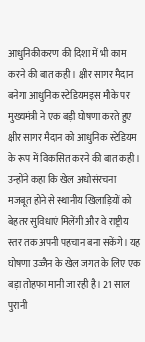आधुनिकीकरण की दिशा में भी काम करने की बात कही। क्षीर सागर मैदान बनेगा आधुनिक स्टेडियमइस मौके पर मुख्यमंत्री ने एक बड़ी घोषणा करते हुए क्षीर सागर मैदान को आधुनिक स्टेडियम के रूप में विकसित करने की बात कही। उन्होंने कहा कि खेल अधोसंरचना मजबूत होने से स्थानीय खिलाड़ियों को बेहतर सुविधाएं मिलेंगी और वे राष्ट्रीय स्तर तक अपनी पहचान बना सकेंगे। यह घोषणा उज्जैन के खेल जगत के लिए एक बड़ा तोहफा मानी जा रही है। 21 साल पुरानी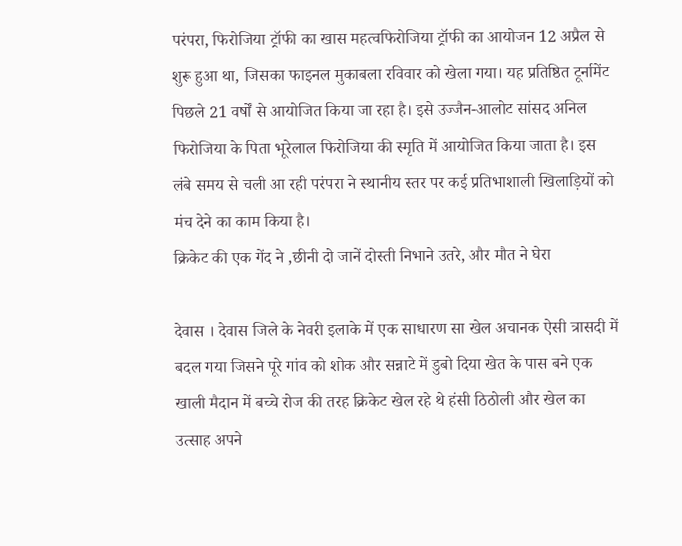परंपरा, फिरोजिया ट्रॉफी का खास महत्वफिरोजिया ट्रॉफी का आयोजन 12 अप्रैल से शुरू हुआ था, जिसका फाइनल मुकाबला रविवार को खेला गया। यह प्रतिष्ठित टूर्नामेंट पिछले 21 वर्षों से आयोजित किया जा रहा है। इसे उज्जैन-आलोट सांसद अनिल फिरोजिया के पिता भूरेलाल फिरोजिया की स्मृति में आयोजित किया जाता है। इस लंबे समय से चली आ रही परंपरा ने स्थानीय स्तर पर कई प्रतिभाशाली खिलाड़ियों को मंच देने का काम किया है।
क्रिकेट की एक गेंद ने ,छीनी दो जानें दोस्ती निभाने उतरे, और मौत ने घेरा

देवास । देवास जिले के नेवरी इलाके में एक साधारण सा खेल अचानक ऐसी त्रासदी में बदल गया जिसने पूरे गांव को शोक और सन्नाटे में डुबो दिया खेत के पास बने एक खाली मैदान में बच्चे रोज की तरह क्रिकेट खेल रहे थे हंसी ठिठोली और खेल का उत्साह अपने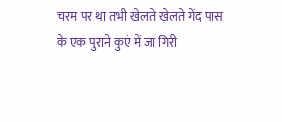चरम पर था तभी खेलते खेलते गेंद पास के एक पुराने कुएं में जा गिरी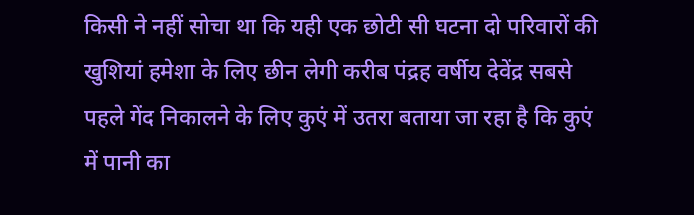किसी ने नहीं सोचा था कि यही एक छोटी सी घटना दो परिवारों की खुशियां हमेशा के लिए छीन लेगी करीब पंद्रह वर्षीय देवेंद्र सबसे पहले गेंद निकालने के लिए कुएं में उतरा बताया जा रहा है कि कुएं में पानी का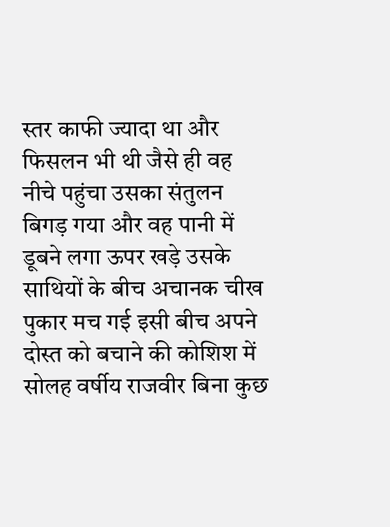स्तर काफी ज्यादा था और फिसलन भी थी जैसे ही वह नीचे पहुंचा उसका संतुलन बिगड़ गया और वह पानी में डूबने लगा ऊपर खड़े उसके साथियों के बीच अचानक चीख पुकार मच गई इसी बीच अपने दोस्त को बचाने की कोशिश में सोलह वर्षीय राजवीर बिना कुछ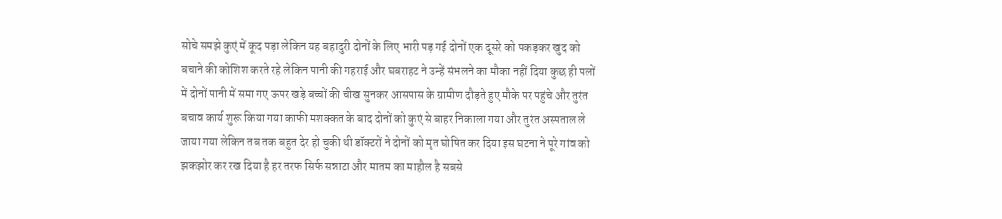सोचे समझे कुएं में कूद पड़ा लेकिन यह बहादुरी दोनों के लिए भारी पड़ गई दोनों एक दूसरे को पकड़कर खुद को बचाने की कोशिश करते रहे लेकिन पानी की गहराई और घबराहट ने उन्हें संभलने का मौका नहीं दिया कुछ ही पलों में दोनों पानी में समा गए ऊपर खड़े बच्चों की चीख सुनकर आसपास के ग्रामीण दौड़ते हुए मौके पर पहुंचे और तुरंत बचाव कार्य शुरू किया गया काफी मशक्कत के बाद दोनों को कुएं से बाहर निकाला गया और तुरंत अस्पताल ले जाया गया लेकिन तब तक बहुत देर हो चुकी थी डॉक्टरों ने दोनों को मृत घोषित कर दिया इस घटना ने पूरे गांव को झकझोर कर रख दिया है हर तरफ सिर्फ सन्नाटा और मातम का माहौल है सबसे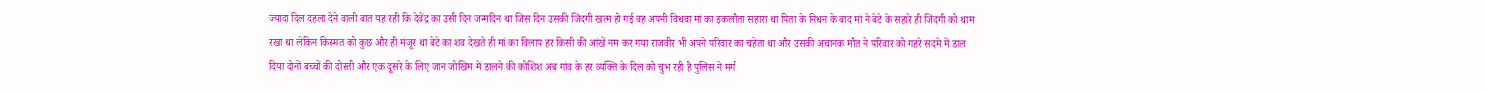ज्यादा दिल दहला देने वाली बात यह रही कि देवेंद्र का उसी दिन जन्मदिन था जिस दिन उसकी जिंदगी खत्म हो गई वह अपनी विधवा मां का इकलौता सहारा था पिता के निधन के बाद मां ने बेटे के सहारे ही जिंदगी को थाम रखा था लेकिन किस्मत को कुछ और ही मंजूर था बेटे का शव देखते ही मां का विलाप हर किसी की आंखें नम कर गया राजवीर भी अपने परिवार का चहेता था और उसकी अचानक मौत ने परिवार को गहरे सदमे में डाल दिया दोनों बच्चों की दोस्ती और एक दूसरे के लिए जान जोखिम में डालने की कोशिश अब गांव के हर व्यक्ति के दिल को चुभ रही है पुलिस ने मर्ग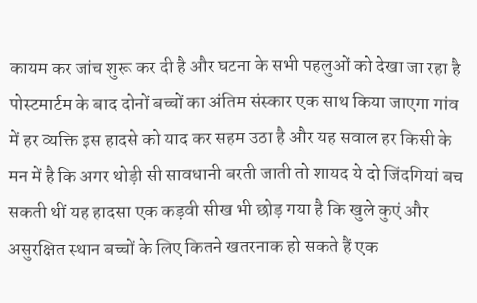कायम कर जांच शुरू कर दी है और घटना के सभी पहलुओं को देखा जा रहा है पोस्टमार्टम के बाद दोनों बच्चों का अंतिम संस्कार एक साथ किया जाएगा गांव में हर व्यक्ति इस हादसे को याद कर सहम उठा है और यह सवाल हर किसी के मन में है कि अगर थोड़ी सी सावधानी बरती जाती तो शायद ये दो जिंदगियां बच सकती थीं यह हादसा एक कड़वी सीख भी छोड़ गया है कि खुले कुएं और असुरक्षित स्थान बच्चों के लिए कितने खतरनाक हो सकते हैं एक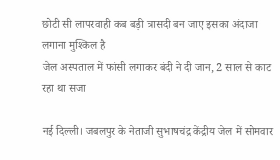छोटी सी लापरवाही कब बड़ी त्रासदी बन जाए इसका अंदाजा लगाना मुश्किल है
जेल अस्पताल में फांसी लगाकर बंदी ने दी जान, 2 साल से काट रहा था सजा

नई दिल्ली। जबलपुर के नेताजी सुभाषचंद्र केंद्रीय जेल में सोमवार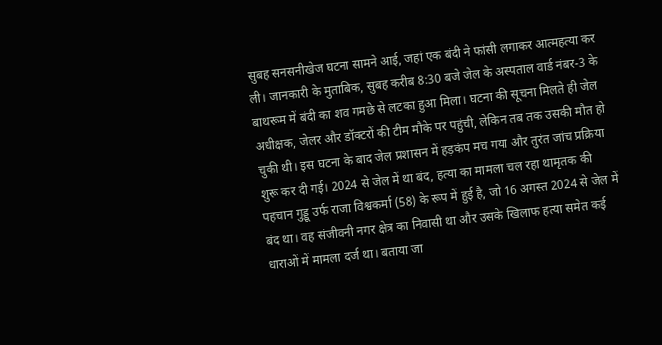सुबह सनसनीखेज घटना सामने आई, जहां एक बंदी ने फांसी लगाकर आत्महत्या कर ली। जानकारी के मुताबिक, सुबह करीब 8:30 बजे जेल के अस्पताल वार्ड नंबर-3 के बाथरूम में बंदी का शव गमछे से लटका हुआ मिला। घटना की सूचना मिलते ही जेल अधीक्षक, जेलर और डॉक्टरों की टीम मौके पर पहुंची, लेकिन तब तक उसकी मौत हो चुकी थी। इस घटना के बाद जेल प्रशासन में हड़कंप मच गया और तुरंत जांच प्रक्रिया शुरू कर दी गई। 2024 से जेल में था बंद, हत्या का मामला चल रहा थामृतक की पहचान गुड्डू उर्फ राजा विश्वकर्मा (58) के रूप में हुई है, जो 16 अगस्त 2024 से जेल में बंद था। वह संजीवनी नगर क्षेत्र का निवासी था और उसके खिलाफ हत्या समेत कई धाराओं में मामला दर्ज था। बताया जा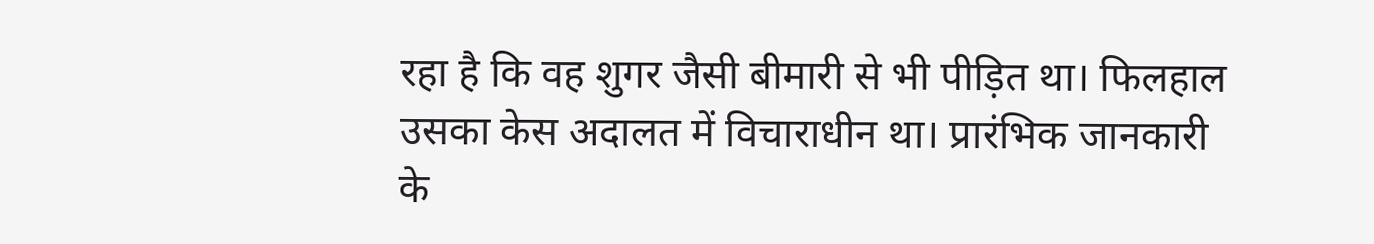रहा है कि वह शुगर जैसी बीमारी से भी पीड़ित था। फिलहाल उसका केस अदालत में विचाराधीन था। प्रारंभिक जानकारी के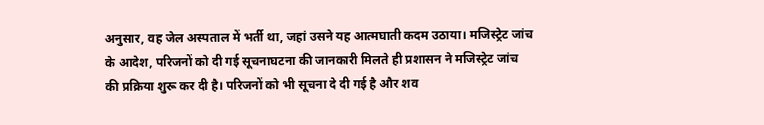अनुसार, वह जेल अस्पताल में भर्ती था, जहां उसने यह आत्मघाती कदम उठाया। मजिस्ट्रेट जांच के आदेश, परिजनों को दी गई सूचनाघटना की जानकारी मिलते ही प्रशासन ने मजिस्ट्रेट जांच की प्रक्रिया शुरू कर दी है। परिजनों को भी सूचना दे दी गई है और शव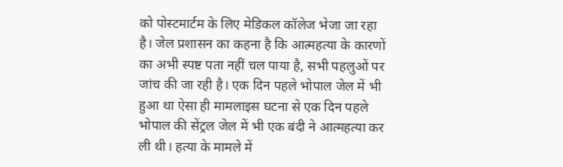को पोस्टमार्टम के लिए मेडिकल कॉलेज भेजा जा रहा है। जेल प्रशासन का कहना है कि आत्महत्या के कारणों का अभी स्पष्ट पता नहीं चल पाया है, सभी पहलुओं पर जांच की जा रही है। एक दिन पहले भोपाल जेल में भी हुआ था ऐसा ही मामलाइस घटना से एक दिन पहले भोपाल की सेंट्रल जेल में भी एक बंदी ने आत्महत्या कर ली थी। हत्या के मामले में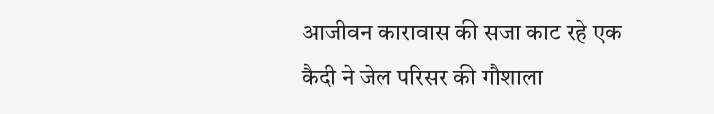आजीवन कारावास की सजा काट रहे एक कैदी ने जेल परिसर की गौशाला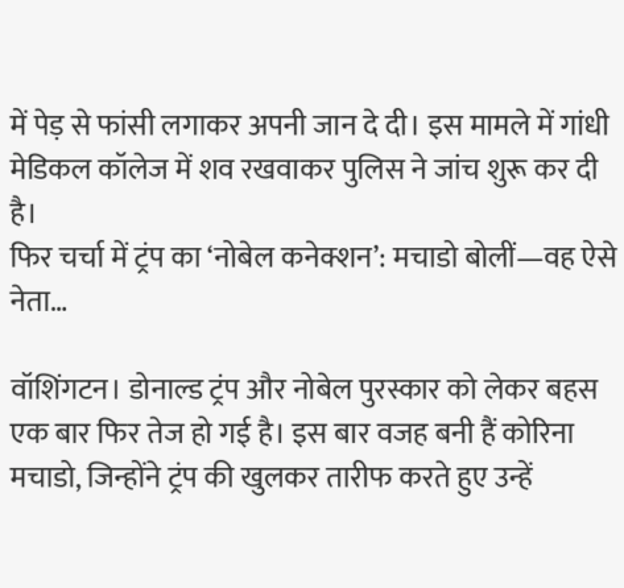में पेड़ से फांसी लगाकर अपनी जान दे दी। इस मामले में गांधी मेडिकल कॉलेज में शव रखवाकर पुलिस ने जांच शुरू कर दी है।
फिर चर्चा में ट्रंप का ‘नोबेल कनेक्शन’: मचाडो बोलीं—वह ऐसे नेता…

वॉशिंगटन। डोनाल्ड ट्रंप और नोबेल पुरस्कार को लेकर बहस एक बार फिर तेज हो गई है। इस बार वजह बनी हैं कोरिना मचाडो, जिन्होंने ट्रंप की खुलकर तारीफ करते हुए उन्हें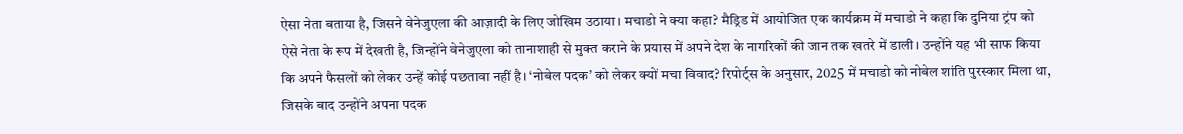ऐसा नेता बताया है, जिसने वेनेजुएला की आज़ादी के लिए जोखिम उठाया। मचाडो ने क्या कहा? मैड्रिड में आयोजित एक कार्यक्रम में मचाडो ने कहा कि दुनिया ट्रंप को ऐसे नेता के रूप में देखती है, जिन्होंने वेनेजुएला को तानाशाही से मुक्त कराने के प्रयास में अपने देश के नागरिकों की जान तक खतरे में डाली। उन्होंने यह भी साफ किया कि अपने फैसलों को लेकर उन्हें कोई पछतावा नहीं है। ‘नोबेल पदक’ को लेकर क्यों मचा विवाद? रिपोर्ट्स के अनुसार, 2025 में मचाडो को नोबेल शांति पुरस्कार मिला था, जिसके बाद उन्होंने अपना पदक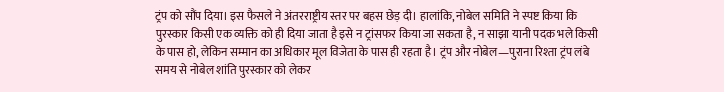ट्रंप को सौंप दिया। इस फैसले ने अंतरराष्ट्रीय स्तर पर बहस छेड़ दी। हालांकि, नोबेल समिति ने स्पष्ट किया कि पुरस्कार किसी एक व्यक्ति को ही दिया जाता है इसे न ट्रांसफर किया जा सकता है, न साझा यानी पदक भले किसी के पास हो, लेकिन सम्मान का अधिकार मूल विजेता के पास ही रहता है। ट्रंप और नोबेल—पुराना रिश्ता ट्रंप लंबे समय से नोबेल शांति पुरस्कार को लेकर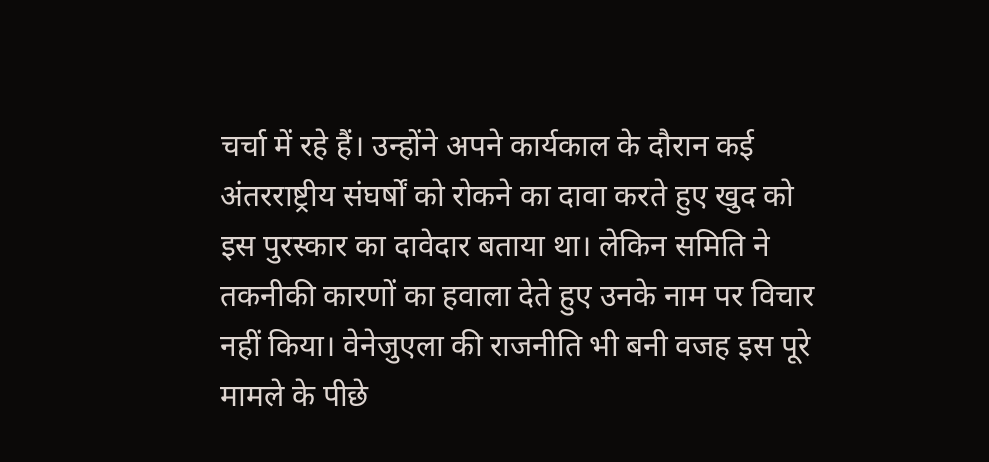चर्चा में रहे हैं। उन्होंने अपने कार्यकाल के दौरान कई अंतरराष्ट्रीय संघर्षों को रोकने का दावा करते हुए खुद को इस पुरस्कार का दावेदार बताया था। लेकिन समिति ने तकनीकी कारणों का हवाला देते हुए उनके नाम पर विचार नहीं किया। वेनेजुएला की राजनीति भी बनी वजह इस पूरे मामले के पीछे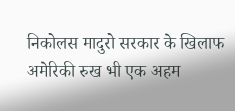निकोलस मादुरो सरकार के खिलाफ अमेरिकी रुख भी एक अहम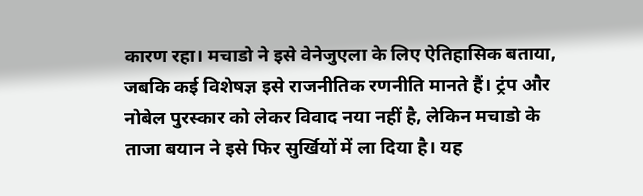कारण रहा। मचाडो ने इसे वेनेजुएला के लिए ऐतिहासिक बताया, जबकि कई विशेषज्ञ इसे राजनीतिक रणनीति मानते हैं। ट्रंप और नोबेल पुरस्कार को लेकर विवाद नया नहीं है, लेकिन मचाडो के ताजा बयान ने इसे फिर सुर्खियों में ला दिया है। यह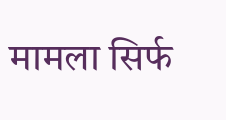मामला सिर्फ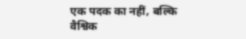एक पदक का नहीं, बल्कि वैश्विक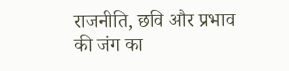राजनीति, छवि और प्रभाव की जंग का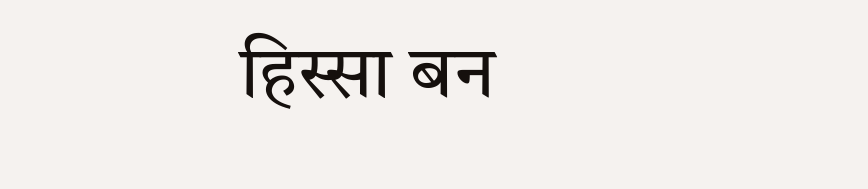हिस्सा बन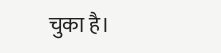चुका है।